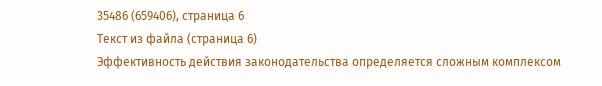35486 (659406), страница 6
Текст из файла (страница 6)
Эффективность действия законодательства определяется сложным комплексом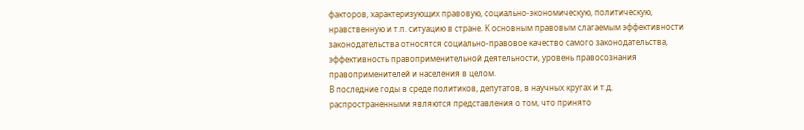факторов, характеризующих правовую, социально-экономическую, политическую, нравственную и т.п. ситуацию в стране. К основным правовым слагаемым эффективности законодательства относятся социально-правовое качество самого законодательства, эффективность правоприменительной деятельности, уровень правосознания правоприменителей и населения в целом.
В последние годы в среде политиков, депутатов, в научных кругах и т.д. распространенными являются представления о том, что принято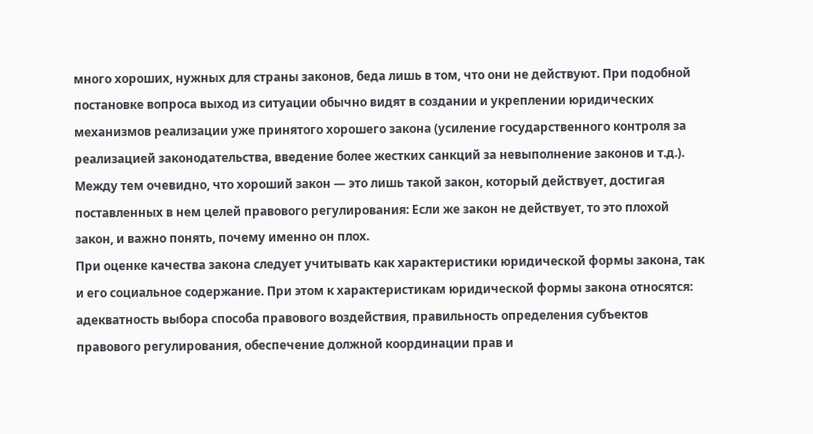много хороших, нужных для страны законов, беда лишь в том, что они не действуют. При подобной постановке вопроса выход из ситуации обычно видят в создании и укреплении юридических механизмов реализации уже принятого хорошего закона (усиление государственного контроля за реализацией законодательства, введение более жестких санкций за невыполнение законов и т.д.). Между тем очевидно, что хороший закон — это лишь такой закон, который действует, достигая поставленных в нем целей правового регулирования: Если же закон не действует, то это плохой закон, и важно понять, почему именно он плох.
При оценке качества закона следует учитывать как характеристики юридической формы закона, так и его социальное содержание. При этом к характеристикам юридической формы закона относятся: адекватность выбора способа правового воздействия, правильность определения субъектов правового регулирования, обеспечение должной координации прав и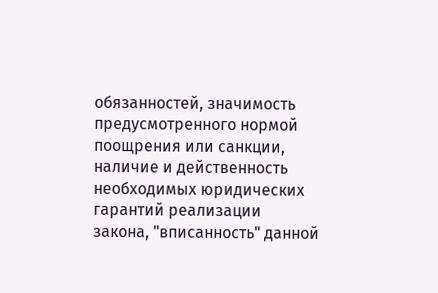обязанностей, значимость предусмотренного нормой поощрения или санкции, наличие и действенность необходимых юридических гарантий реализации закона, "вписанность" данной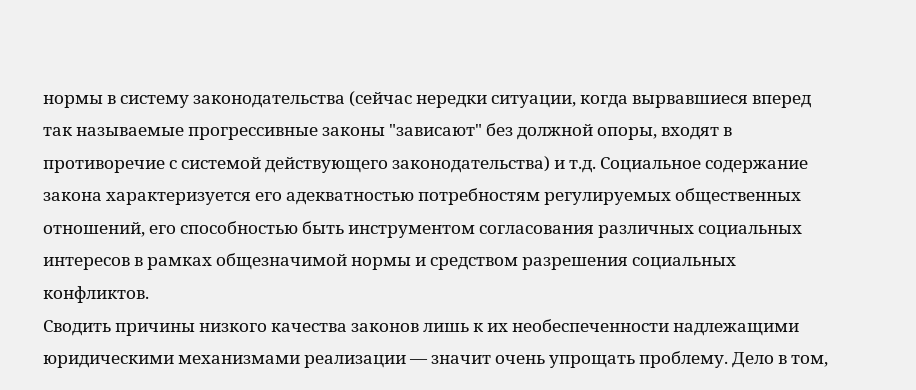нормы в систему законодательства (сейчас нередки ситуации, когда вырвавшиеся вперед так называемые прогрессивные законы "зависают" без должной опоры, входят в противоречие с системой действующего законодательства) и т.д. Социальное содержание закона характеризуется его адекватностью потребностям регулируемых общественных отношений, его способностью быть инструментом согласования различных социальных интересов в рамках общезначимой нормы и средством разрешения социальных конфликтов.
Сводить причины низкого качества законов лишь к их необеспеченности надлежащими юридическими механизмами реализации — значит очень упрощать проблему. Дело в том,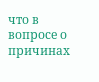что в вопросе о причинах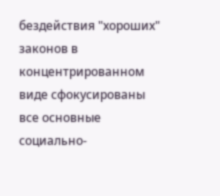бездействия "хороших" законов в концентрированном виде сфокусированы все основные социально-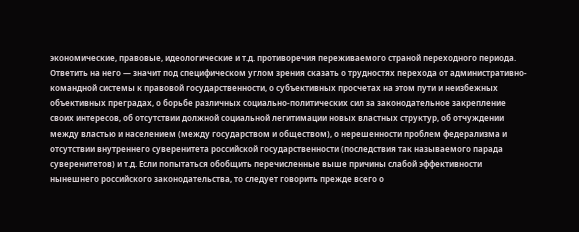экономические, правовые, идеологические и т.д. противоречия переживаемого страной переходного периода. Ответить на него — значит под специфическом углом зрения сказать о трудностях перехода от административно-командной системы к правовой государственности, о субъективных просчетах на этом пути и неизбежных объективных преградах, о борьбе различных социально-политических сил за законодательное закрепление своих интересов, об отсутствии должной социальной легитимации новых властных структур, об отчуждении между властью и населением (между государством и обществом), о нерешенности проблем федерализма и отсутствии внутреннего суверенитета российской государственности (последствия так называемого парада суверенитетов) и т.д. Если попытаться обобщить перечисленные выше причины слабой эффективности нынешнего российского законодательства, то следует говорить прежде всего о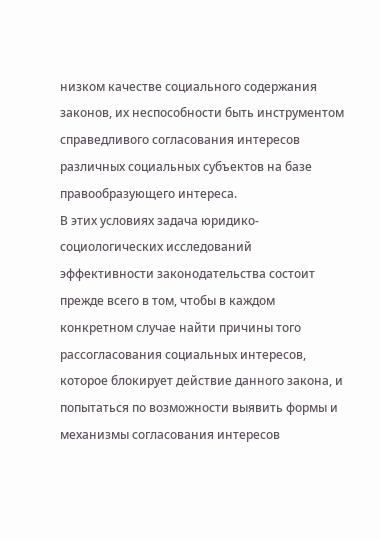низком качестве социального содержания законов, их неспособности быть инструментом справедливого согласования интересов различных социальных субъектов на базе правообразующего интереса.
В этих условиях задача юридико-социологических исследований эффективности законодательства состоит прежде всего в том, чтобы в каждом конкретном случае найти причины того рассогласования социальных интересов, которое блокирует действие данного закона, и попытаться по возможности выявить формы и механизмы согласования интересов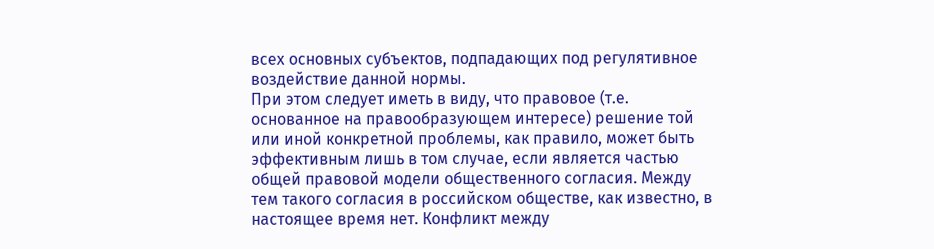всех основных субъектов, подпадающих под регулятивное воздействие данной нормы.
При этом следует иметь в виду, что правовое (т.е. основанное на правообразующем интересе) решение той или иной конкретной проблемы, как правило, может быть эффективным лишь в том случае, если является частью общей правовой модели общественного согласия. Между тем такого согласия в российском обществе, как известно, в настоящее время нет. Конфликт между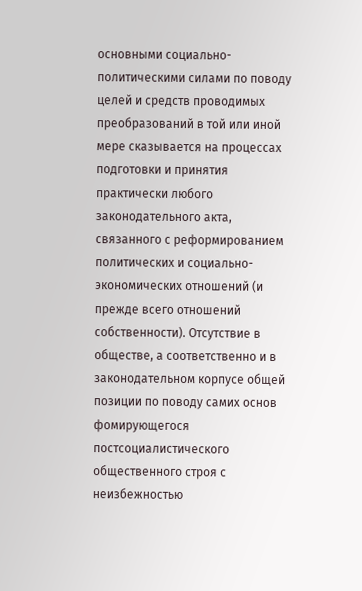основными социально-политическими силами по поводу целей и средств проводимых преобразований в той или иной мере сказывается на процессах подготовки и принятия практически любого законодательного акта, связанного с реформированием политических и социально-экономических отношений (и прежде всего отношений собственности). Отсутствие в обществе, а соответственно и в законодательном корпусе общей позиции по поводу самих основ фомирующегося постсоциалистического общественного строя с неизбежностью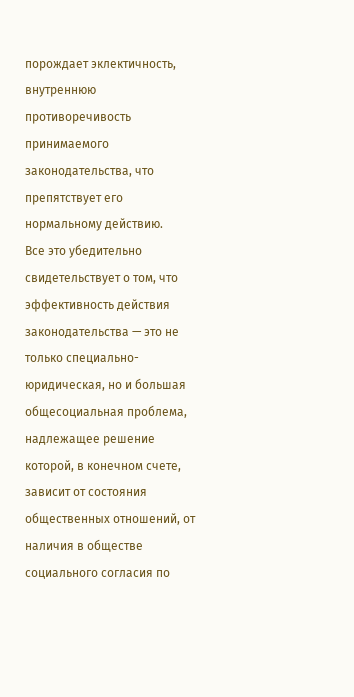порождает эклектичность, внутреннюю противоречивость принимаемого законодательства, что препятствует его нормальному действию.
Все это убедительно свидетельствует о том, что эффективность действия законодательства — это не только специально-юридическая, но и большая общесоциальная проблема, надлежащее решение которой, в конечном счете, зависит от состояния общественных отношений, от наличия в обществе социального согласия по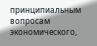принципиальным вопросам экономического,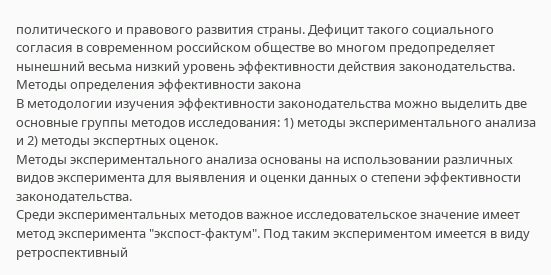политического и правового развития страны. Дефицит такого социального согласия в современном российском обществе во многом предопределяет нынешний весьма низкий уровень эффективности действия законодательства.
Методы определения эффективности закона
В методологии изучения эффективности законодательства можно выделить две основные группы методов исследования: 1) методы экспериментального анализа и 2) методы экспертных оценок.
Методы экспериментального анализа основаны на использовании различных видов эксперимента для выявления и оценки данных о степени эффективности законодательства.
Среди экспериментальных методов важное исследовательское значение имеет метод эксперимента "экспост-фактум". Под таким экспериментом имеется в виду ретроспективный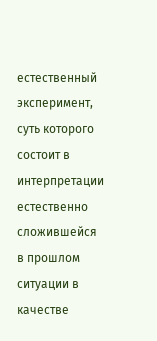естественный эксперимент, суть которого состоит в интерпретации естественно сложившейся в прошлом ситуации в качестве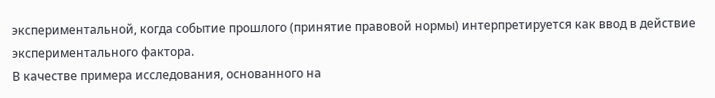экспериментальной, когда событие прошлого (принятие правовой нормы) интерпретируется как ввод в действие экспериментального фактора.
В качестве примера исследования, основанного на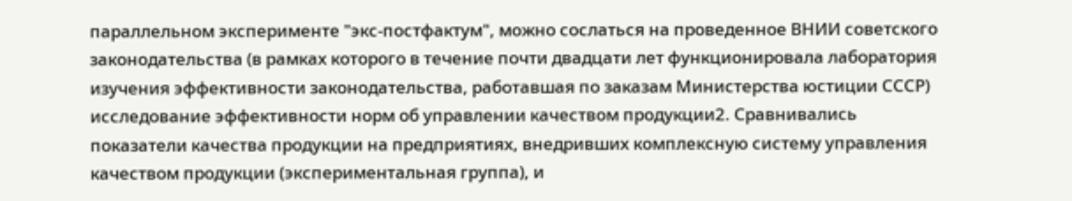параллельном эксперименте "экс-постфактум", можно сослаться на проведенное ВНИИ советского законодательства (в рамках которого в течение почти двадцати лет функционировала лаборатория изучения эффективности законодательства, работавшая по заказам Министерства юстиции СССР) исследование эффективности норм об управлении качеством продукции2. Сравнивались показатели качества продукции на предприятиях, внедривших комплексную систему управления качеством продукции (экспериментальная группа), и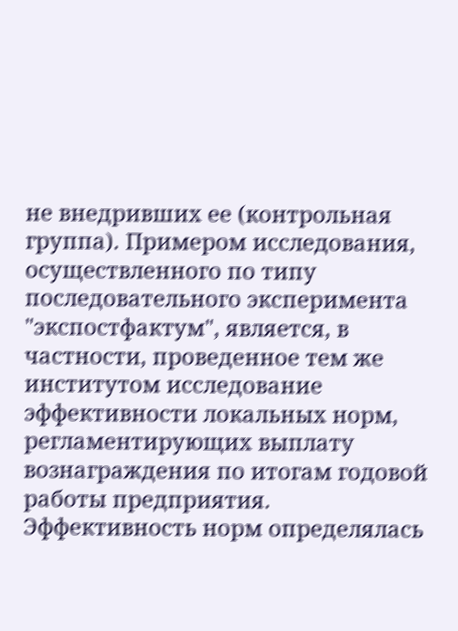не внедривших ее (контрольная группа). Примером исследования, осуществленного по типу последовательного эксперимента "экспостфактум", является, в частности, проведенное тем же институтом исследование эффективности локальных норм, регламентирующих выплату вознаграждения по итогам годовой работы предприятия. Эффективность норм определялась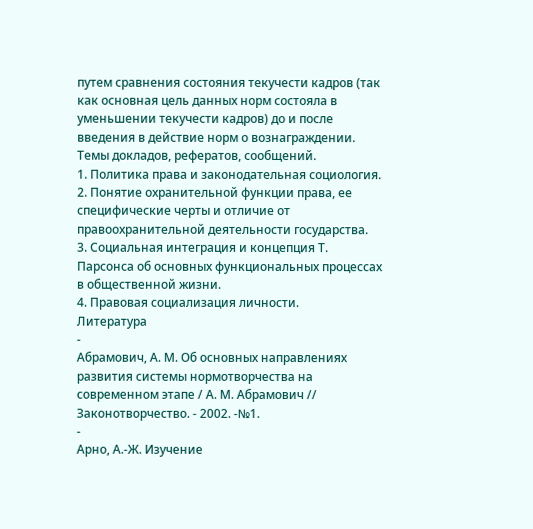путем сравнения состояния текучести кадров (так как основная цель данных норм состояла в уменьшении текучести кадров) до и после введения в действие норм о вознаграждении.
Темы докладов, рефератов, сообщений.
1. Политика права и законодательная социология.
2. Понятие охранительной функции права, ее специфические черты и отличие от правоохранительной деятельности государства.
3. Социальная интеграция и концепция Т. Парсонса об основных функциональных процессах в общественной жизни.
4. Правовая социализация личности.
Литература
-
Абрамович, А. М. Об основных направлениях развития системы нормотворчества на современном этапе / А. М. Абрамович // Законотворчество. - 2002. -№1.
-
Арно, А.-Ж. Изучение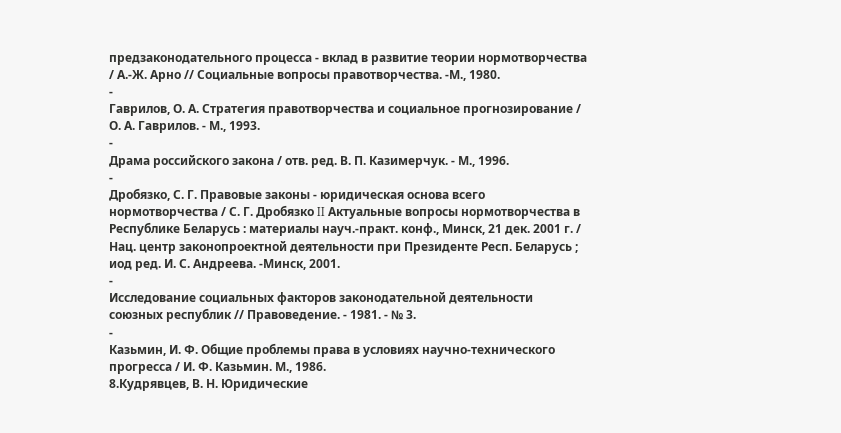предзаконодательного процесса - вклад в развитие теории нормотворчества / А.-Ж. Арно // Социальные вопросы правотворчества. -М., 1980.
-
Гаврилов, О. А. Стратегия правотворчества и социальное прогнозирование / О. А. Гаврилов. - М., 1993.
-
Драма российского закона / отв. ред. В. П. Казимерчук. - М., 1996.
-
Дробязко, С. Г. Правовые законы - юридическая основа всего нормотворчества / С. Г. Дробязко II Актуальные вопросы нормотворчества в Республике Беларусь : материалы науч.-практ. конф., Минск, 21 дек. 2001 г. / Нац. центр законопроектной деятельности при Президенте Респ. Беларусь ; иод ред. И. С. Андреева. -Минск, 2001.
-
Исследование социальных факторов законодательной деятельности союзных республик // Правоведение. - 1981. - № 3.
-
Казьмин, И. Ф. Общие проблемы права в условиях научно-технического прогресса / И. Ф. Казьмин. М., 1986.
8.Кудрявцев, В. Н. Юридические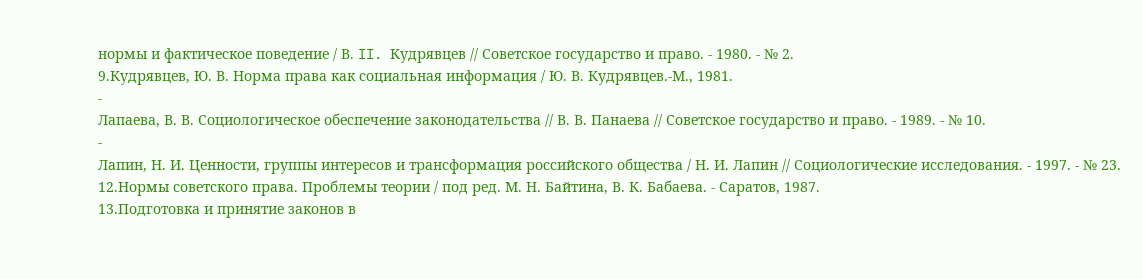нормы и фактическое поведение / В. II. Кудрявцев // Советское государство и право. - 1980. - № 2.
9.Кудрявцев, Ю. В. Норма права как социальная информация / Ю. В. Кудрявцев.-М., 1981.
-
Лапаева, В. В. Социологическое обеспечение законодательства // В. В. Панаева // Советское государство и право. - 1989. - № 10.
-
Лапин, Н. И. Ценности, группы интересов и трансформация российского общества / Н. И. Лапин // Социологические исследования. - 1997. - № 23.
12.Нормы советского права. Проблемы теории / под ред. М. Н. Байтина, В. К. Бабаева. - Саратов, 1987.
13.Подготовка и принятие законов в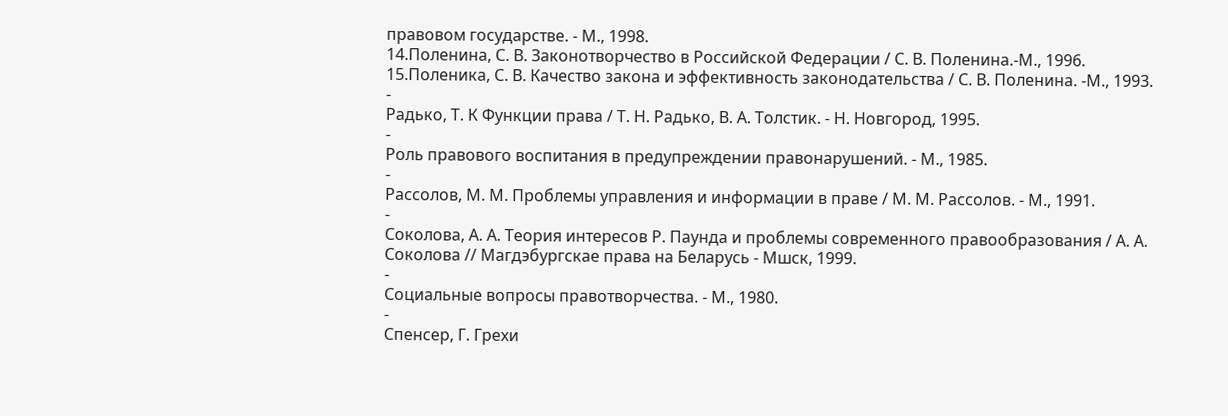правовом государстве. - М., 1998.
14.Поленина, С. В. Законотворчество в Российской Федерации / С. В. Поленина.-М., 1996.
15.Поленика, С. В. Качество закона и эффективность законодательства / С. В. Поленина. -М., 1993.
-
Радько, Т. К Функции права / Т. Н. Радько, В. А. Толстик. - Н. Новгород, 1995.
-
Роль правового воспитания в предупреждении правонарушений. - М., 1985.
-
Рассолов, М. М. Проблемы управления и информации в праве / М. М. Рассолов. - М., 1991.
-
Соколова, А. А. Теория интересов Р. Паунда и проблемы современного правообразования / А. А. Соколова // Магдэбургскае права на Беларусь - Мшск, 1999.
-
Социальные вопросы правотворчества. - М., 1980.
-
Спенсер, Г. Грехи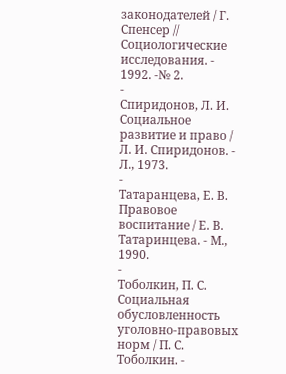законодателей / Г. Спенсер // Социологические исследования. - 1992. -№ 2.
-
Спиридонов, Л. И. Социальное развитие и право / Л. И. Спиридонов. - Л., 1973.
-
Татаранцева, Е. В. Правовое воспитание / Е. В. Татаринцева. - М., 1990.
-
Тоболкин, П. С. Социальная обусловленность уголовно-правовых норм / П. С. Тоболкин. -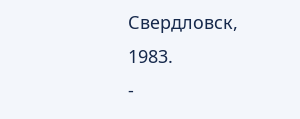Свердловск, 1983.
-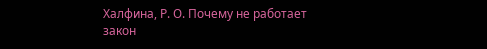Халфина, Р. О. Почему не работает закон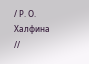/ Р. О. Халфина //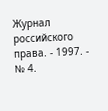Журнал российского права. - 1997. - № 4.